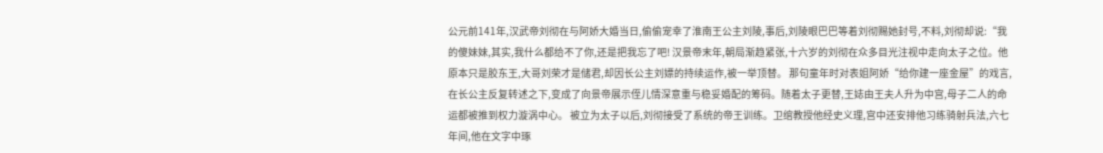公元前141年,汉武帝刘彻在与阿娇大婚当日,偷偷宠幸了淮南王公主刘陵,事后,刘陵眼巴巴等着刘彻赐她封号,不料,刘彻却说:“我的傻妹妹,其实,我什么都给不了你,还是把我忘了吧! 汉景帝末年,朝局渐趋紧张,十六岁的刘彻在众多目光注视中走向太子之位。他原本只是胶东王,大哥刘荣才是储君,却因长公主刘嫖的持续运作,被一举顶替。 那句童年时对表姐阿娇“给你建一座金屋”的戏言,在长公主反复转述之下,变成了向景帝展示侄儿情深意重与稳妥婚配的筹码。随着太子更替,王娡由王夫人升为中宫,母子二人的命运都被推到权力漩涡中心。 被立为太子以后,刘彻接受了系统的帝王训练。卫绾教授他经史义理,宫中还安排他习练骑射兵法,六七年间,他在文字中琢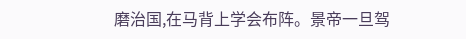磨治国,在马背上学会布阵。景帝一旦驾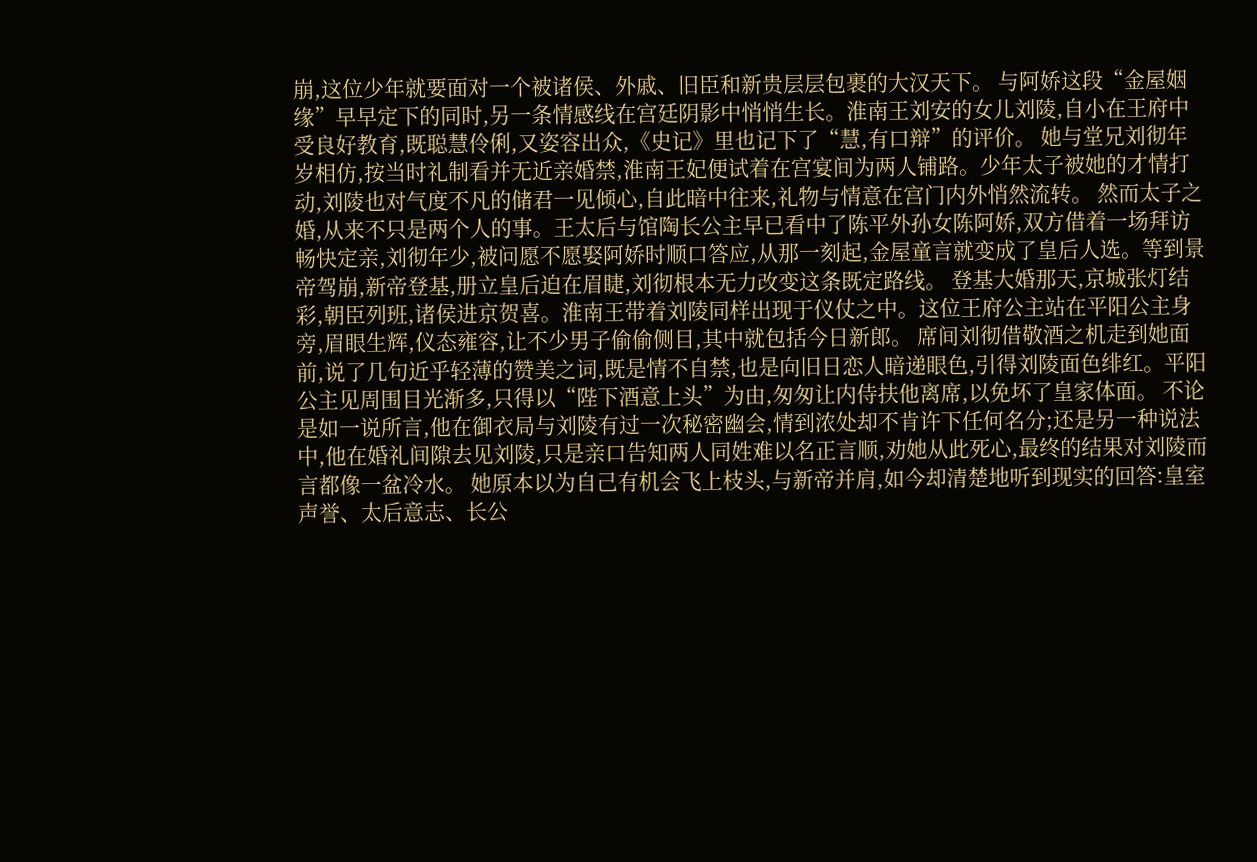崩,这位少年就要面对一个被诸侯、外戚、旧臣和新贵层层包裹的大汉天下。 与阿娇这段“金屋姻缘”早早定下的同时,另一条情感线在宫廷阴影中悄悄生长。淮南王刘安的女儿刘陵,自小在王府中受良好教育,既聪慧伶俐,又姿容出众,《史记》里也记下了“慧,有口辩”的评价。 她与堂兄刘彻年岁相仿,按当时礼制看并无近亲婚禁,淮南王妃便试着在宫宴间为两人铺路。少年太子被她的才情打动,刘陵也对气度不凡的储君一见倾心,自此暗中往来,礼物与情意在宫门内外悄然流转。 然而太子之婚,从来不只是两个人的事。王太后与馆陶长公主早已看中了陈平外孙女陈阿娇,双方借着一场拜访畅快定亲,刘彻年少,被问愿不愿娶阿娇时顺口答应,从那一刻起,金屋童言就变成了皇后人选。等到景帝驾崩,新帝登基,册立皇后迫在眉睫,刘彻根本无力改变这条既定路线。 登基大婚那天,京城张灯结彩,朝臣列班,诸侯进京贺喜。淮南王带着刘陵同样出现于仪仗之中。这位王府公主站在平阳公主身旁,眉眼生辉,仪态雍容,让不少男子偷偷侧目,其中就包括今日新郎。 席间刘彻借敬酒之机走到她面前,说了几句近乎轻薄的赞美之词,既是情不自禁,也是向旧日恋人暗递眼色,引得刘陵面色绯红。平阳公主见周围目光渐多,只得以“陛下酒意上头”为由,匆匆让内侍扶他离席,以免坏了皇家体面。 不论是如一说所言,他在御衣局与刘陵有过一次秘密幽会,情到浓处却不肯许下任何名分;还是另一种说法中,他在婚礼间隙去见刘陵,只是亲口告知两人同姓难以名正言顺,劝她从此死心,最终的结果对刘陵而言都像一盆冷水。 她原本以为自己有机会飞上枝头,与新帝并肩,如今却清楚地听到现实的回答:皇室声誉、太后意志、长公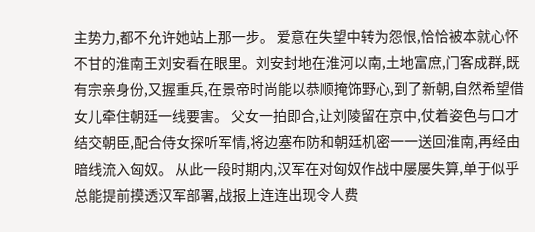主势力,都不允许她站上那一步。 爱意在失望中转为怨恨,恰恰被本就心怀不甘的淮南王刘安看在眼里。刘安封地在淮河以南,土地富庶,门客成群,既有宗亲身份,又握重兵,在景帝时尚能以恭顺掩饰野心,到了新朝,自然希望借女儿牵住朝廷一线要害。 父女一拍即合,让刘陵留在京中,仗着姿色与口才结交朝臣,配合侍女探听军情,将边塞布防和朝廷机密一一送回淮南,再经由暗线流入匈奴。 从此一段时期内,汉军在对匈奴作战中屡屡失算,单于似乎总能提前摸透汉军部署,战报上连连出现令人费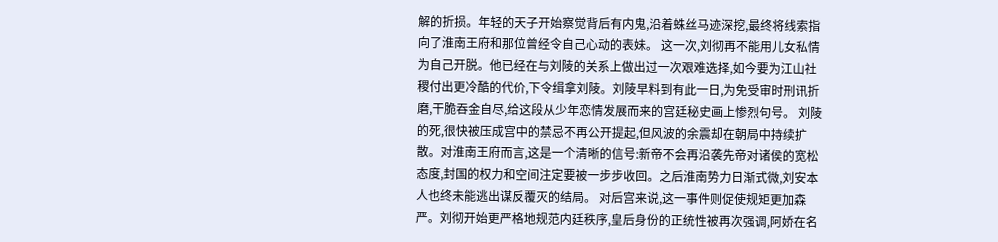解的折损。年轻的天子开始察觉背后有内鬼,沿着蛛丝马迹深挖,最终将线索指向了淮南王府和那位曾经令自己心动的表妹。 这一次,刘彻再不能用儿女私情为自己开脱。他已经在与刘陵的关系上做出过一次艰难选择,如今要为江山社稷付出更冷酷的代价,下令缉拿刘陵。刘陵早料到有此一日,为免受审时刑讯折磨,干脆吞金自尽,给这段从少年恋情发展而来的宫廷秘史画上惨烈句号。 刘陵的死,很快被压成宫中的禁忌不再公开提起,但风波的余震却在朝局中持续扩散。对淮南王府而言,这是一个清晰的信号:新帝不会再沿袭先帝对诸侯的宽松态度,封国的权力和空间注定要被一步步收回。之后淮南势力日渐式微,刘安本人也终未能逃出谋反覆灭的结局。 对后宫来说,这一事件则促使规矩更加森严。刘彻开始更严格地规范内廷秩序,皇后身份的正统性被再次强调,阿娇在名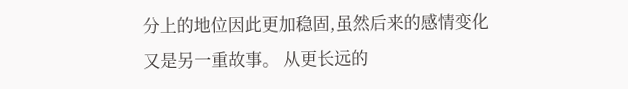分上的地位因此更加稳固,虽然后来的感情变化又是另一重故事。 从更长远的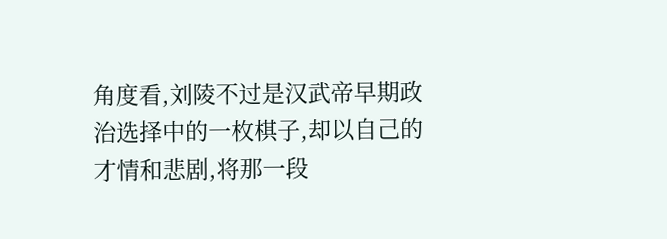角度看,刘陵不过是汉武帝早期政治选择中的一枚棋子,却以自己的才情和悲剧,将那一段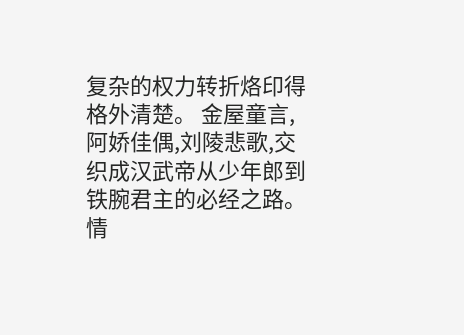复杂的权力转折烙印得格外清楚。 金屋童言,阿娇佳偶,刘陵悲歌,交织成汉武帝从少年郎到铁腕君主的必经之路。情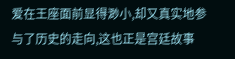爱在王座面前显得渺小,却又真实地参与了历史的走向,这也正是宫廷故事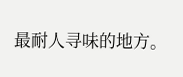最耐人寻味的地方。